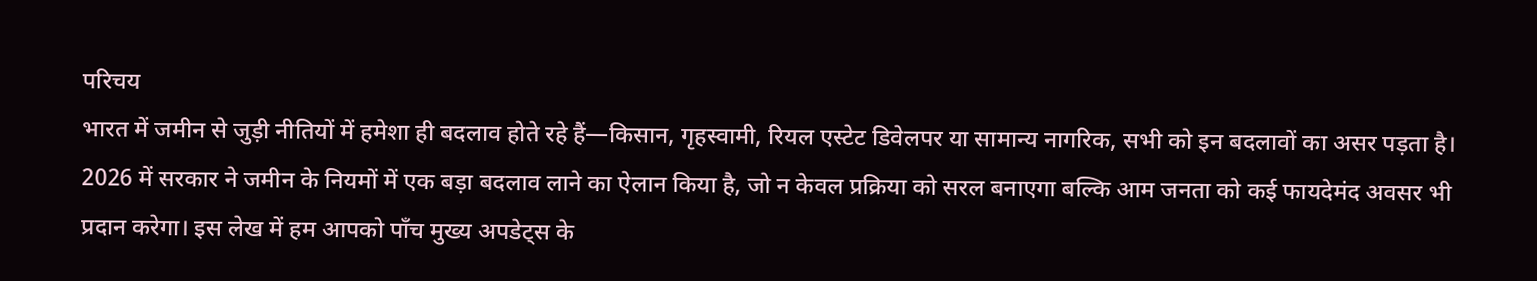परिचय
भारत में जमीन से जुड़ी नीतियों में हमेशा ही बदलाव होते रहे हैं—किसान, गृहस्वामी, रियल एस्टेट डिवेलपर या सामान्य नागरिक, सभी को इन बदलावों का असर पड़ता है। 2026 में सरकार ने जमीन के नियमों में एक बड़ा बदलाव लाने का ऐलान किया है, जो न केवल प्रक्रिया को सरल बनाएगा बल्कि आम जनता को कई फायदेमंद अवसर भी प्रदान करेगा। इस लेख में हम आपको पाँच मुख्य अपडेट्स के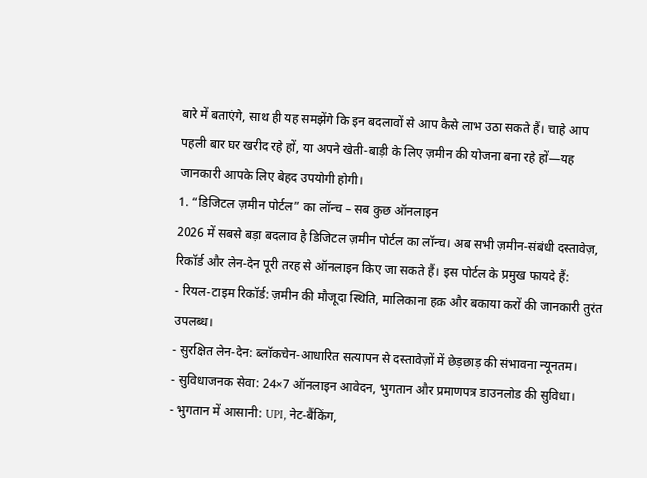बारे में बताएंगे, साथ ही यह समझेंगे कि इन बदलावों से आप कैसे लाभ उठा सकते हैं। चाहे आप पहली बार घर खरीद रहे हों, या अपने खेती‑बाड़ी के लिए ज़मीन की योजना बना रहे हों—यह जानकारी आपके लिए बेहद उपयोगी होगी।
1. “डिजिटल ज़मीन पोर्टल” का लॉन्च – सब कुछ ऑनलाइन
2026 में सबसे बड़ा बदलाव है डिजिटल ज़मीन पोर्टल का लॉन्च। अब सभी ज़मीन‑संबंधी दस्तावेज़, रिकॉर्ड और लेन‑देन पूरी तरह से ऑनलाइन किए जा सकते हैं। इस पोर्टल के प्रमुख फायदे हैं:
- रियल‑टाइम रिकॉर्ड: ज़मीन की मौजूदा स्थिति, मालिकाना हक़ और बकाया करों की जानकारी तुरंत उपलब्ध।
- सुरक्षित लेन‑देन: ब्लॉकचेन‑आधारित सत्यापन से दस्तावेज़ों में छेड़छाड़ की संभावना न्यूनतम।
- सुविधाजनक सेवा: 24×7 ऑनलाइन आवेदन, भुगतान और प्रमाणपत्र डाउनलोड की सुविधा।
- भुगतान में आसानी: UPI, नेट‑बैंकिंग,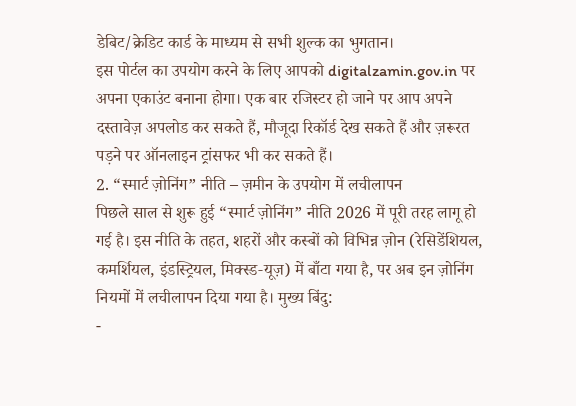डेबिट/क्रेडिट कार्ड के माध्यम से सभी शुल्क का भुगतान।
इस पोर्टल का उपयोग करने के लिए आपको digitalzamin.gov.in पर अपना एकाउंट बनाना होगा। एक बार रजिस्टर हो जाने पर आप अपने दस्तावेज़ अपलोड कर सकते हैं, मौजूदा रिकॉर्ड देख सकते हैं और ज़रूरत पड़ने पर ऑनलाइन ट्रांसफर भी कर सकते हैं।
2. “स्मार्ट ज़ोनिंग” नीति – ज़मीन के उपयोग में लचीलापन
पिछले साल से शुरू हुई “स्मार्ट ज़ोनिंग” नीति 2026 में पूरी तरह लागू हो गई है। इस नीति के तहत, शहरों और कस्बों को विभिन्न ज़ोन (रेसिडेंशियल, कमर्शियल, इंडस्ट्रियल, मिक्स्ड‑यूज़) में बाँटा गया है, पर अब इन ज़ोनिंग नियमों में लचीलापन दिया गया है। मुख्य बिंदु:
-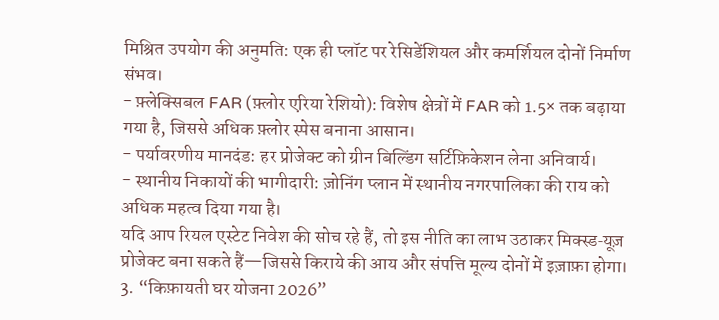मिश्रित उपयोग की अनुमति: एक ही प्लॉट पर रेसिडेंशियल और कमर्शियल दोनों निर्माण संभव।
- फ़्लेक्सिबल FAR (फ़्लोर एरिया रेशियो): विशेष क्षेत्रों में FAR को 1.5× तक बढ़ाया गया है, जिससे अधिक फ़्लोर स्पेस बनाना आसान।
- पर्यावरणीय मानदंड: हर प्रोजेक्ट को ग्रीन बिल्डिंग सर्टिफ़िकेशन लेना अनिवार्य।
- स्थानीय निकायों की भागीदारी: ज़ोनिंग प्लान में स्थानीय नगरपालिका की राय को अधिक महत्व दिया गया है।
यदि आप रियल एस्टेट निवेश की सोच रहे हैं, तो इस नीति का लाभ उठाकर मिक्स्ड‑यूज़ प्रोजेक्ट बना सकते हैं—जिससे किराये की आय और संपत्ति मूल्य दोनों में इज़ाफ़ा होगा।
3. “किफ़ायती घर योजना 2026”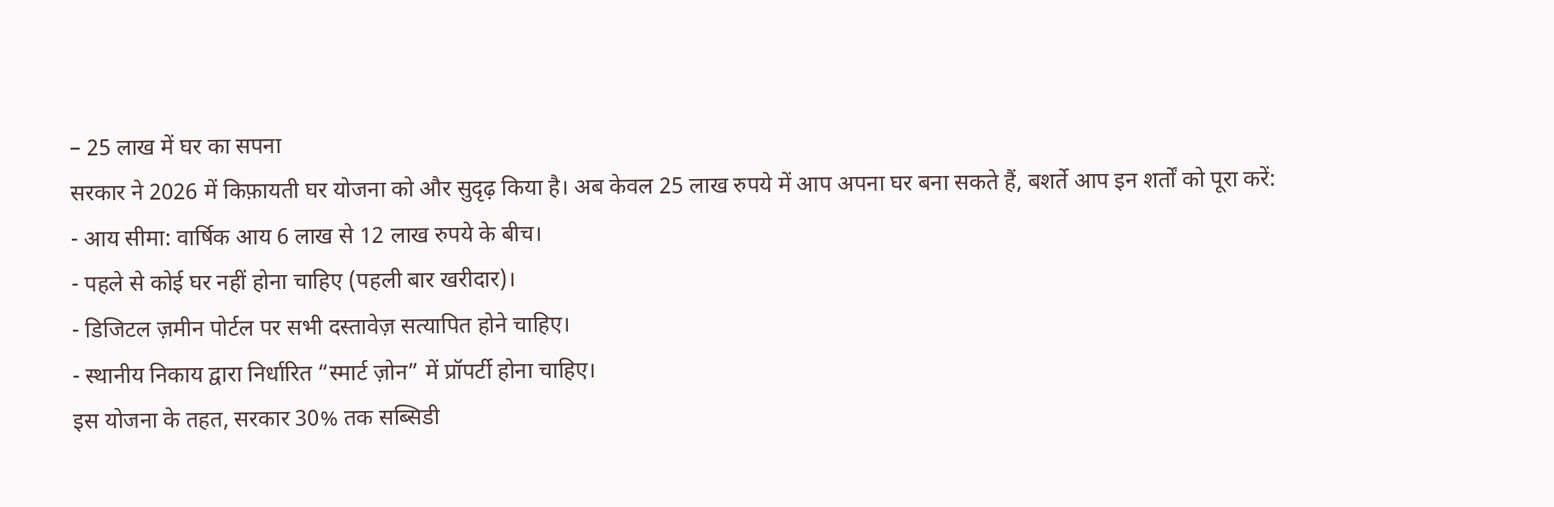– 25 लाख में घर का सपना
सरकार ने 2026 में किफ़ायती घर योजना को और सुदृढ़ किया है। अब केवल 25 लाख रुपये में आप अपना घर बना सकते हैं, बशर्ते आप इन शर्तों को पूरा करें:
- आय सीमा: वार्षिक आय 6 लाख से 12 लाख रुपये के बीच।
- पहले से कोई घर नहीं होना चाहिए (पहली बार खरीदार)।
- डिजिटल ज़मीन पोर्टल पर सभी दस्तावेज़ सत्यापित होने चाहिए।
- स्थानीय निकाय द्वारा निर्धारित “स्मार्ट ज़ोन” में प्रॉपर्टी होना चाहिए।
इस योजना के तहत, सरकार 30% तक सब्सिडी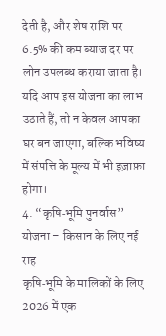देती है, और शेष राशि पर 6.5% की कम ब्याज दर पर लोन उपलब्ध कराया जाता है। यदि आप इस योजना का लाभ उठाते हैं, तो न केवल आपका घर बन जाएगा, बल्कि भविष्य में संपत्ति के मूल्य में भी इज़ाफ़ा होगा।
4. “कृषि‑भूमि पुनर्वास” योजना – किसान के लिए नई राह
कृषि‑भूमि के मालिकों के लिए 2026 में एक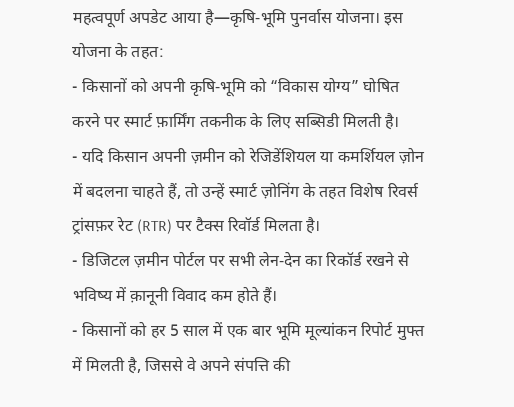महत्वपूर्ण अपडेट आया है—कृषि‑भूमि पुनर्वास योजना। इस योजना के तहत:
- किसानों को अपनी कृषि‑भूमि को “विकास योग्य” घोषित करने पर स्मार्ट फ़ार्मिंग तकनीक के लिए सब्सिडी मिलती है।
- यदि किसान अपनी ज़मीन को रेजिडेंशियल या कमर्शियल ज़ोन में बदलना चाहते हैं, तो उन्हें स्मार्ट ज़ोनिंग के तहत विशेष रिवर्स ट्रांसफ़र रेट (RTR) पर टैक्स रिवॉर्ड मिलता है।
- डिजिटल ज़मीन पोर्टल पर सभी लेन‑देन का रिकॉर्ड रखने से भविष्य में क़ानूनी विवाद कम होते हैं।
- किसानों को हर 5 साल में एक बार भूमि मूल्यांकन रिपोर्ट मुफ्त में मिलती है, जिससे वे अपने संपत्ति की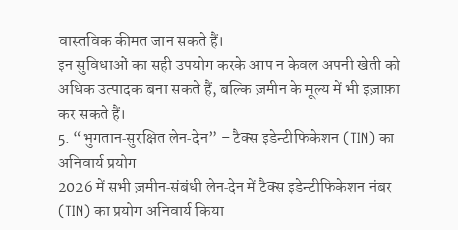वास्तविक कीमत जान सकते हैं।
इन सुविधाओं का सही उपयोग करके आप न केवल अपनी खेती को अधिक उत्पादक बना सकते हैं, बल्कि ज़मीन के मूल्य में भी इज़ाफ़ा कर सकते हैं।
5. “भुगतान‑सुरक्षित लेन‑देन” – टैक्स इडेन्टीफिकेशन (TIN) का अनिवार्य प्रयोग
2026 में सभी ज़मीन‑संबंधी लेन‑देन में टैक्स इडेन्टीफिकेशन नंबर (TIN) का प्रयोग अनिवार्य किया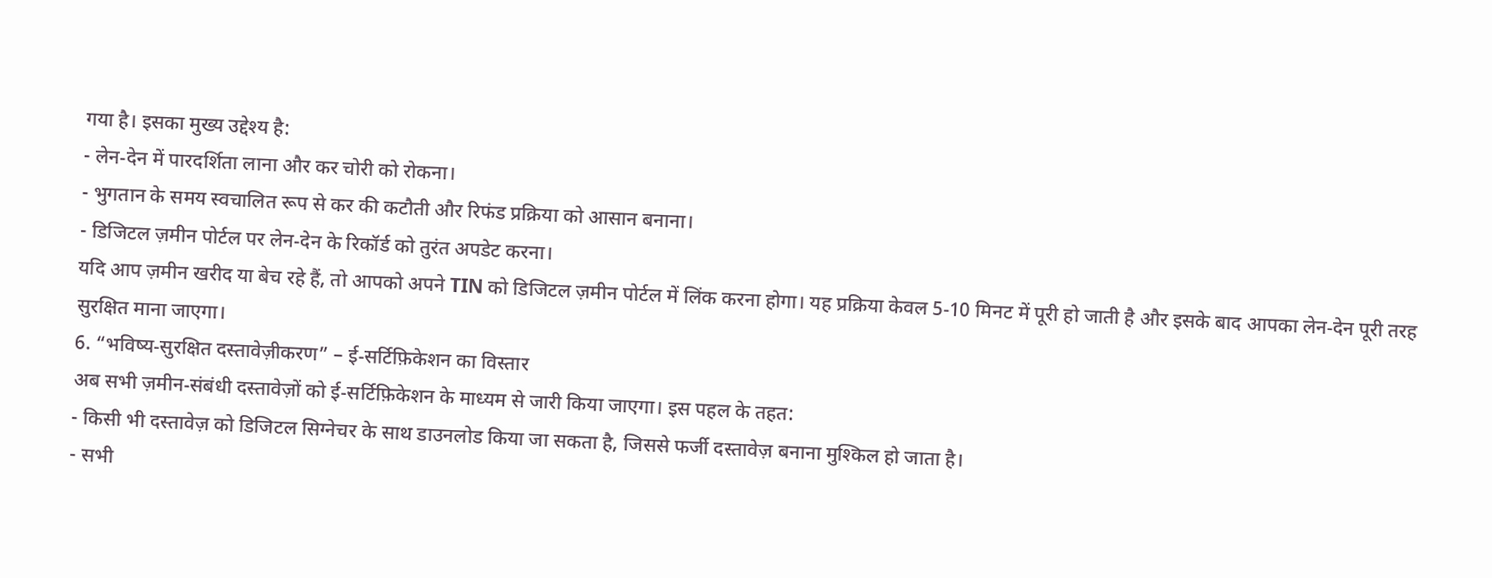गया है। इसका मुख्य उद्देश्य है:
- लेन‑देन में पारदर्शिता लाना और कर चोरी को रोकना।
- भुगतान के समय स्वचालित रूप से कर की कटौती और रिफंड प्रक्रिया को आसान बनाना।
- डिजिटल ज़मीन पोर्टल पर लेन‑देन के रिकॉर्ड को तुरंत अपडेट करना।
यदि आप ज़मीन खरीद या बेच रहे हैं, तो आपको अपने TIN को डिजिटल ज़मीन पोर्टल में लिंक करना होगा। यह प्रक्रिया केवल 5‑10 मिनट में पूरी हो जाती है और इसके बाद आपका लेन‑देन पूरी तरह सुरक्षित माना जाएगा।
6. “भविष्य‑सुरक्षित दस्तावेज़ीकरण” – ई‑सर्टिफ़िकेशन का विस्तार
अब सभी ज़मीन‑संबंधी दस्तावेज़ों को ई‑सर्टिफ़िकेशन के माध्यम से जारी किया जाएगा। इस पहल के तहत:
- किसी भी दस्तावेज़ को डिजिटल सिग्नेचर के साथ डाउनलोड किया जा सकता है, जिससे फर्जी दस्तावेज़ बनाना मुश्किल हो जाता है।
- सभी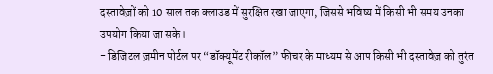दस्तावेज़ों को 10 साल तक क्लाउड में सुरक्षित रखा जाएगा, जिससे भविष्य में किसी भी समय उनका उपयोग किया जा सके।
- डिजिटल ज़मीन पोर्टल पर “डॉक्यूमेंट रीकॉल” फीचर के माध्यम से आप किसी भी दस्तावेज़ को तुरंत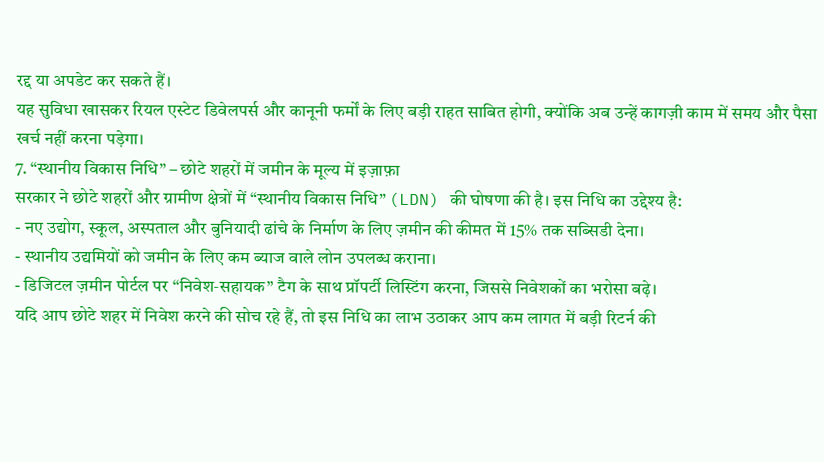रद्द या अपडेट कर सकते हैं।
यह सुविधा खासकर रियल एस्टेट डिवेलपर्स और कानूनी फर्मों के लिए बड़ी राहत साबित होगी, क्योंकि अब उन्हें कागज़ी काम में समय और पैसा खर्च नहीं करना पड़ेगा।
7. “स्थानीय विकास निधि” – छोटे शहरों में जमीन के मूल्य में इज़ाफ़ा
सरकार ने छोटे शहरों और ग्रामीण क्षेत्रों में “स्थानीय विकास निधि” (LDN) की घोषणा की है। इस निधि का उद्देश्य है:
- नए उद्योग, स्कूल, अस्पताल और बुनियादी ढांचे के निर्माण के लिए ज़मीन की कीमत में 15% तक सब्सिडी देना।
- स्थानीय उद्यमियों को जमीन के लिए कम ब्याज वाले लोन उपलब्ध कराना।
- डिजिटल ज़मीन पोर्टल पर “निवेश‑सहायक” टैग के साथ प्रॉपर्टी लिस्टिंग करना, जिससे निवेशकों का भरोसा बढ़े।
यदि आप छोटे शहर में निवेश करने की सोच रहे हैं, तो इस निधि का लाभ उठाकर आप कम लागत में बड़ी रिटर्न की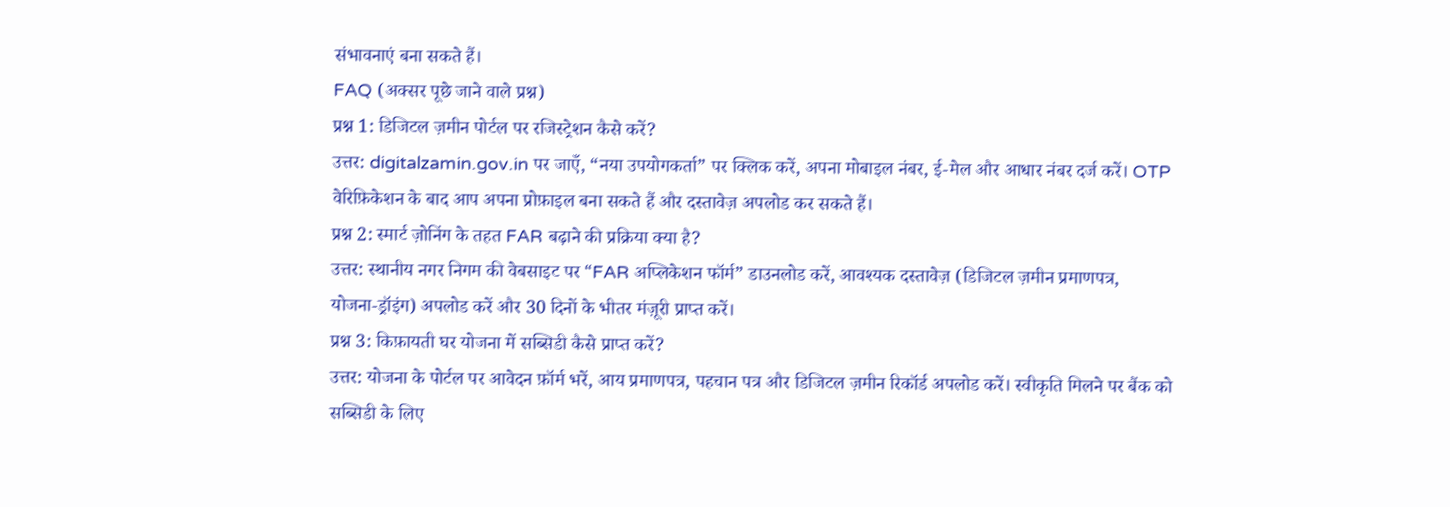संभावनाएं बना सकते हैं।
FAQ (अक्सर पूछे जाने वाले प्रश्न)
प्रश्न 1: डिजिटल ज़मीन पोर्टल पर रजिस्ट्रेशन कैसे करें?
उत्तर: digitalzamin.gov.in पर जाएँ, “नया उपयोगकर्ता” पर क्लिक करें, अपना मोबाइल नंबर, ई‑मेल और आधार नंबर दर्ज करें। OTP वेरिफ़िकेशन के बाद आप अपना प्रोफ़ाइल बना सकते हैं और दस्तावेज़ अपलोड कर सकते हैं।
प्रश्न 2: स्मार्ट ज़ोनिंग के तहत FAR बढ़ाने की प्रक्रिया क्या है?
उत्तर: स्थानीय नगर निगम की वेबसाइट पर “FAR अप्लिकेशन फॉर्म” डाउनलोड करें, आवश्यक दस्तावेज़ (डिजिटल ज़मीन प्रमाणपत्र, योजना‑ड्रॉइंग) अपलोड करें और 30 दिनों के भीतर मंज़ूरी प्राप्त करें।
प्रश्न 3: किफ़ायती घर योजना में सब्सिडी कैसे प्राप्त करें?
उत्तर: योजना के पोर्टल पर आवेदन फ़ॉर्म भरें, आय प्रमाणपत्र, पहचान पत्र और डिजिटल ज़मीन रिकॉर्ड अपलोड करें। स्वीकृति मिलने पर बैंक को सब्सिडी के लिए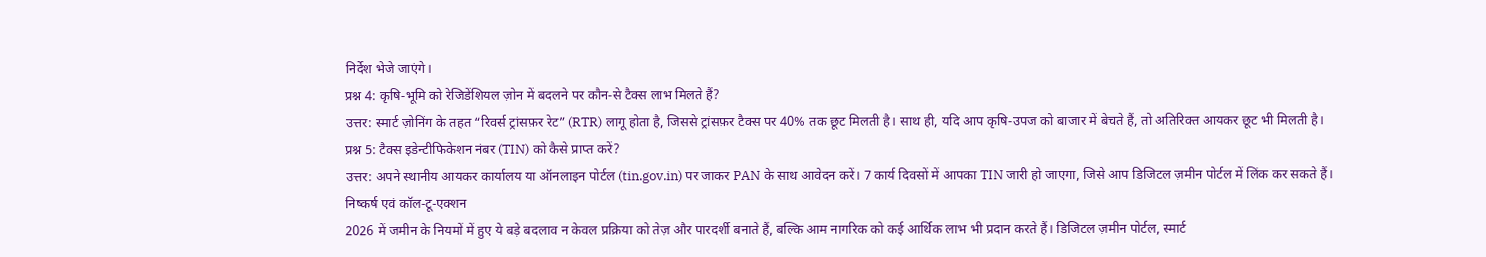निर्देश भेजे जाएंगे।
प्रश्न 4: कृषि‑भूमि को रेजिडेंशियल ज़ोन में बदलने पर कौन‑से टैक्स लाभ मिलते हैं?
उत्तर: स्मार्ट ज़ोनिंग के तहत “रिवर्स ट्रांसफ़र रेट” (RTR) लागू होता है, जिससे ट्रांसफ़र टैक्स पर 40% तक छूट मिलती है। साथ ही, यदि आप कृषि‑उपज को बाजार में बेचते हैं, तो अतिरिक्त आयकर छूट भी मिलती है।
प्रश्न 5: टैक्स इडेन्टीफिकेशन नंबर (TIN) को कैसे प्राप्त करें?
उत्तर: अपने स्थानीय आयकर कार्यालय या ऑनलाइन पोर्टल (tin.gov.in) पर जाकर PAN के साथ आवेदन करें। 7 कार्य दिवसों में आपका TIN जारी हो जाएगा, जिसे आप डिजिटल ज़मीन पोर्टल में लिंक कर सकते हैं।
निष्कर्ष एवं कॉल‑टू‑एक्शन
2026 में जमीन के नियमों में हुए ये बड़े बदलाव न केवल प्रक्रिया को तेज़ और पारदर्शी बनाते हैं, बल्कि आम नागरिक को कई आर्थिक लाभ भी प्रदान करते हैं। डिजिटल ज़मीन पोर्टल, स्मार्ट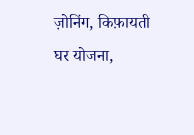ज़ोनिंग, किफ़ायती घर योजना,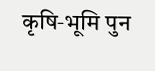कृषि‑भूमि पुन